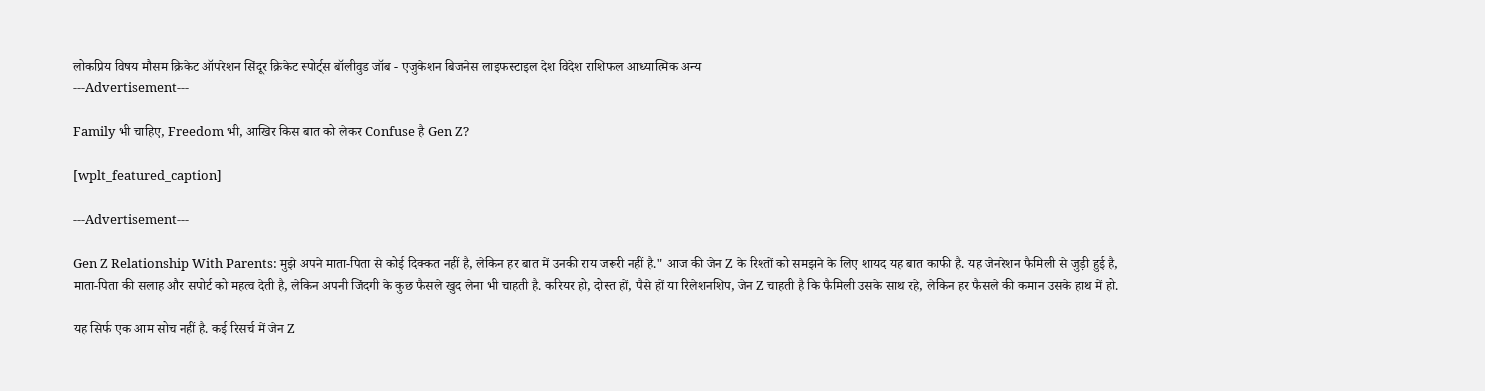लोकप्रिय विषय मौसम क्रिकेट ऑपरेशन सिंदूर क्रिकेट स्पोर्ट्स बॉलीवुड जॉब - एजुकेशन बिजनेस लाइफस्टाइल देश विदेश राशिफल आध्यात्मिक अन्य
---Advertisement---

Family भी चाहिए, Freedom भी, आखिर किस बात को लेकर Confuse है Gen Z?

[wplt_featured_caption]

---Advertisement---

Gen Z Relationship With Parents: मुझे अपने माता-पिता से कोई दिक्कत नहीं है, लेकिन हर बात में उनकी राय जरूरी नहीं है." आज की जेन Z के रिश्तों को समझने के लिए शायद यह बात काफी है. यह जेनरेशन फैमिली से जुड़ी हुई है, माता-पिता की सलाह और सपोर्ट को महत्व देती है, लेकिन अपनी जिंदगी के कुछ फैसले खुद लेना भी चाहती है. करियर हो, दोस्त हों, पैसे हों या रिलेशनशिप, जेन Z चाहती है कि फैमिली उसके साथ रहे, लेकिन हर फैसले की कमान उसके हाथ में हो.

यह सिर्फ एक आम सोच नहीं है. कई रिसर्च में जेन Z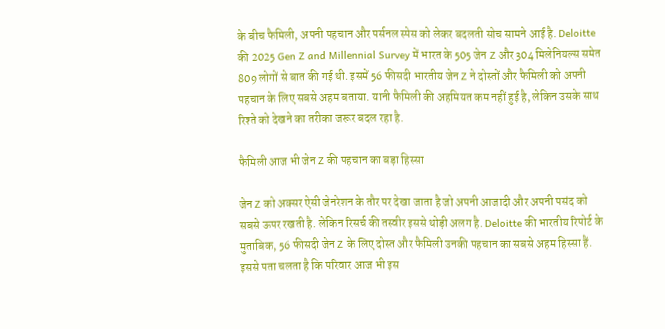के बीच फैमिली, अपनी पहचान और पर्सनल स्पेस को लेकर बदलती सोच सामने आई है. Deloitte की 2025 Gen Z and Millennial Survey में भारत के 505 जेन Z और 304 मिलेनियल्स समेत 809 लोगों से बात की गई थी. इसमें 56 फीसदी भारतीय जेन Z ने दोस्तों और फैमिली को अपनी पहचान के लिए सबसे अहम बताया. यानी फैमिली की अहमियत कम नहीं हुई है, लेकिन उसके साथ रिश्ते को देखने का तरीका जरूर बदल रहा है.

फैमिली आज भी जेन Z की पहचान का बड़ा हिस्सा

जेन Z को अक्सर ऐसी जेनरेशन के तौर पर देखा जाता है जो अपनी आजादी और अपनी पसंद को सबसे ऊपर रखती है. लेकिन रिसर्च की तस्वीर इससे थोड़ी अलग है. Deloitte की भारतीय रिपोर्ट के मुताबिक, 56 फीसदी जेन Z के लिए दोस्त और फैमिली उनकी पहचान का सबसे अहम हिस्सा हैं. इससे पता चलता है कि परिवार आज भी इस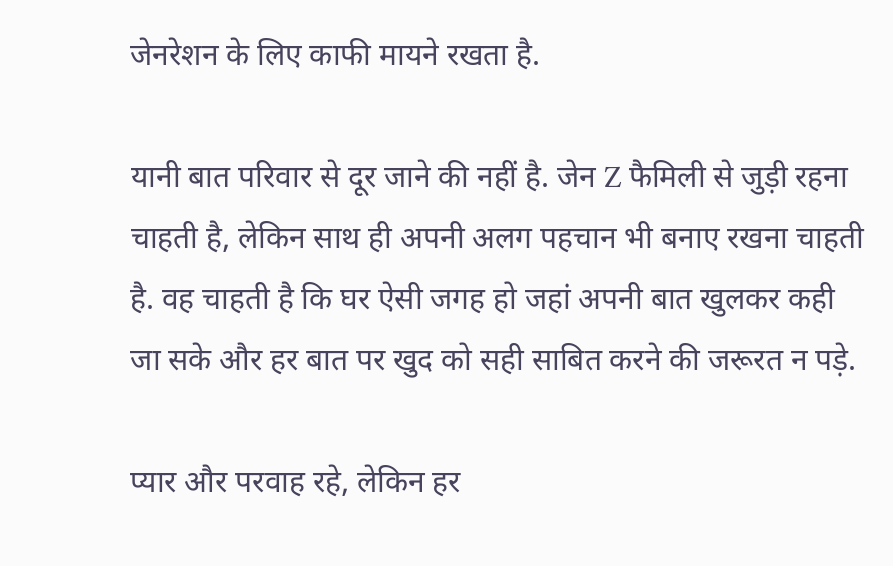जेनरेशन के लिए काफी मायने रखता है.

यानी बात परिवार से दूर जाने की नहीं है. जेन Z फैमिली से जुड़ी रहना चाहती है, लेकिन साथ ही अपनी अलग पहचान भी बनाए रखना चाहती है. वह चाहती है कि घर ऐसी जगह हो जहां अपनी बात खुलकर कही जा सके और हर बात पर खुद को सही साबित करने की जरूरत न पड़े.

प्यार और परवाह रहे, लेकिन हर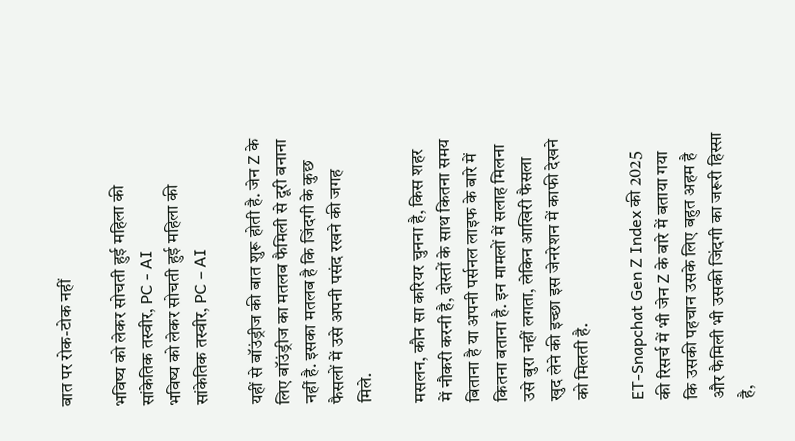बात पर रोक-टोक नहीं

भविष्य को लेकर सोचती हुई महिला की सांकेतिक तस्वीर, PC - AI
भविष्य को लेकर सोचती हुई महिला की सांकेतिक तस्वीर, PC – AI

यहीं से बॉउंड्रीज की बात शुरू होती है. जेन Z के लिए बॉउंड्रीज का मतलब फैमिली से दूरी बनाना नहीं है. इसका मतलब है कि जिंदगी के कुछ फैसलों में उसे अपनी पसंद रखने की जगह मिले.

मसलन, कौन सा करियर चुनना है, किस शहर में नौकरी करनी है, दोस्तों के साथ कितना समय बिताना है या अपनी पर्सनल लाइफ के बारे में कितना बताना है. इन मामलों में सलाह मिलना उसे बुरा नहीं लगता, लेकिन आखिरी फैसला खुद लेने की इच्छा इस जेनरेशन में काफी देखने को मिलती है.

ET-Snapchat Gen Z Index की 2025 की रिसर्च में भी जेन Z के बारे में बताया गया कि उसकी पहचान उसके लिए बहुत अहम है और फैमिली भी उसकी जिंदगी का जरूरी हिस्सा है,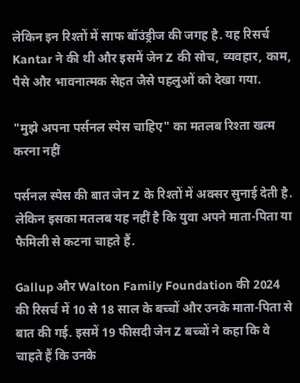लेकिन इन रिश्तों में साफ बॉउंड्रीज की जगह है. यह रिसर्च Kantar ने की थी और इसमें जेन Z की सोच, व्यवहार, काम, पैसे और भावनात्मक सेहत जैसे पहलुओं को देखा गया.

"मुझे अपना पर्सनल स्पेस चाहिए" का मतलब रिश्ता खत्म करना नहीं

पर्सनल स्पेस की बात जेन Z के रिश्तों में अक्सर सुनाई देती है. लेकिन इसका मतलब यह नहीं है कि युवा अपने माता-पिता या फैमिली से कटना चाहते हैं.

Gallup और Walton Family Foundation की 2024 की रिसर्च में 10 से 18 साल के बच्चों और उनके माता-पिता से बात की गई. इसमें 19 फीसदी जेन Z बच्चों ने कहा कि वे चाहते हैं कि उनके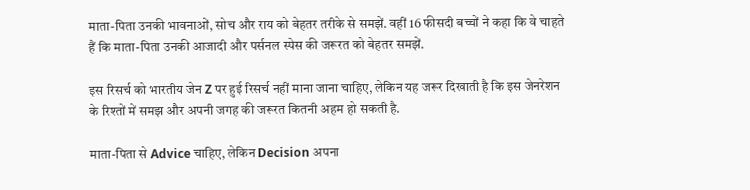माता-पिता उनकी भावनाओं, सोच और राय को बेहतर तरीके से समझें. वहीं 16 फीसदी बच्चों ने कहा कि वे चाहते हैं कि माता-पिता उनकी आजादी और पर्सनल स्पेस की जरूरत को बेहतर समझें.

इस रिसर्च को भारतीय जेन Z पर हुई रिसर्च नहीं माना जाना चाहिए, लेकिन यह जरूर दिखाती है कि इस जेनरेशन के रिश्तों में समझ और अपनी जगह की जरूरत कितनी अहम हो सकती है.

माता-पिता से Advice चाहिए, लेकिन Decision अपना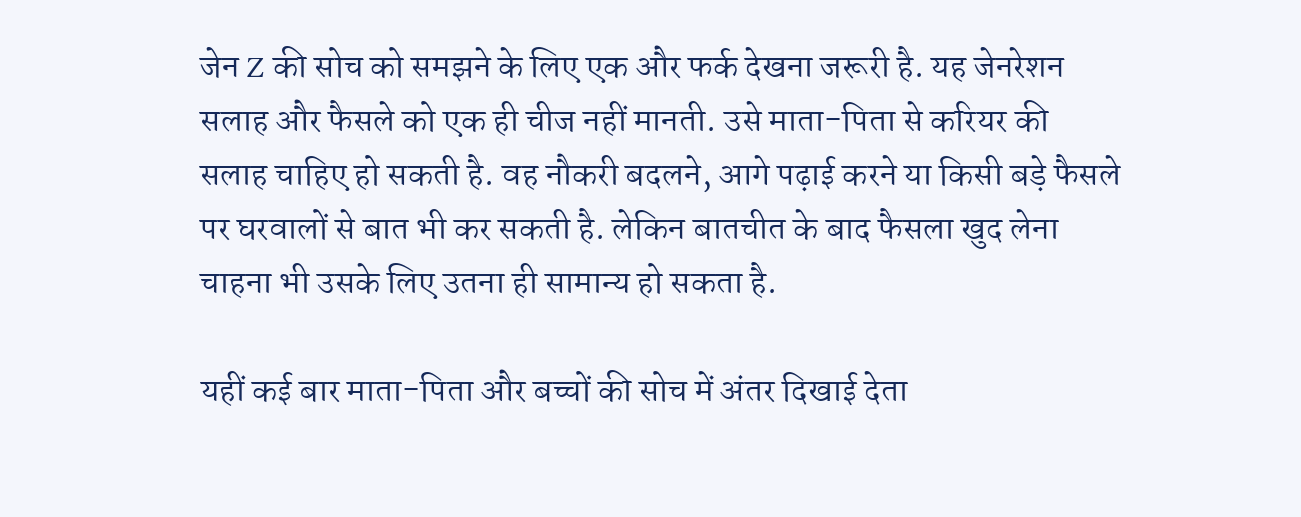जेन Z की सोच को समझने के लिए एक और फर्क देखना जरूरी है. यह जेनरेशन सलाह और फैसले को एक ही चीज नहीं मानती. उसे माता-पिता से करियर की सलाह चाहिए हो सकती है. वह नौकरी बदलने, आगे पढ़ाई करने या किसी बड़े फैसले पर घरवालों से बात भी कर सकती है. लेकिन बातचीत के बाद फैसला खुद लेना चाहना भी उसके लिए उतना ही सामान्य हो सकता है.

यहीं कई बार माता-पिता और बच्चों की सोच में अंतर दिखाई देता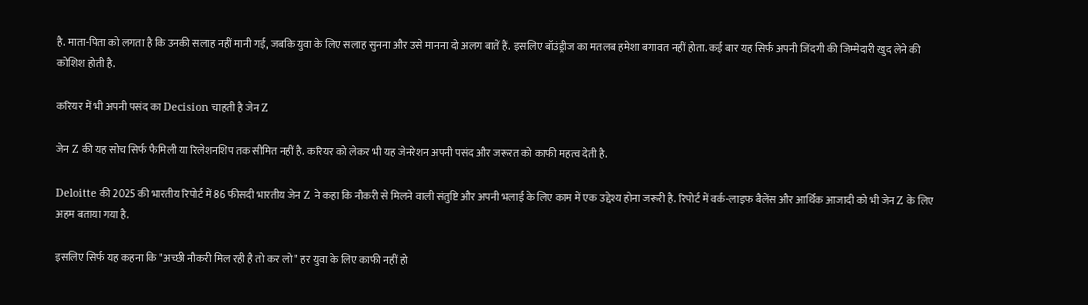है. माता-पिता को लगता है कि उनकी सलाह नहीं मानी गई, जबकि युवा के लिए सलाह सुनना और उसे मानना दो अलग बातें हैं. इसलिए बॉउंड्रीज का मतलब हमेशा बगावत नहीं होता. कई बार यह सिर्फ अपनी जिंदगी की जिम्मेदारी खुद लेने की कोशिश होती है.

करियर में भी अपनी पसंद का Decision चाहती है जेन Z

जेन Z की यह सोच सिर्फ फैमिली या रिलेशनशिप तक सीमित नहीं है. करियर को लेकर भी यह जेनरेशन अपनी पसंद और जरूरत को काफी महत्व देती है.

Deloitte की 2025 की भारतीय रिपोर्ट में 86 फीसदी भारतीय जेन Z ने कहा कि नौकरी से मिलने वाली संतुष्टि और अपनी भलाई के लिए काम में एक उद्देश्य होना जरूरी है. रिपोर्ट में वर्क-लाइफ बैलेंस और आर्थिक आजादी को भी जेन Z के लिए अहम बताया गया है.

इसलिए सिर्फ यह कहना कि "अच्छी नौकरी मिल रही है तो कर लो" हर युवा के लिए काफी नहीं हो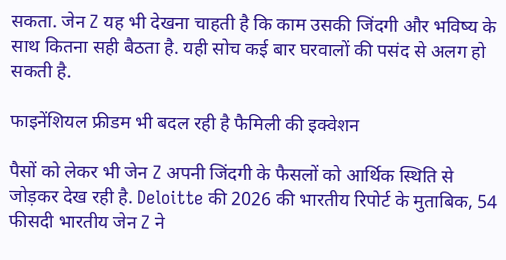सकता. जेन Z यह भी देखना चाहती है कि काम उसकी जिंदगी और भविष्य के साथ कितना सही बैठता है. यही सोच कई बार घरवालों की पसंद से अलग हो सकती है.

फाइनेंशियल फ्रीडम भी बदल रही है फैमिली की इक्वेशन

पैसों को लेकर भी जेन Z अपनी जिंदगी के फैसलों को आर्थिक स्थिति से जोड़कर देख रही है. Deloitte की 2026 की भारतीय रिपोर्ट के मुताबिक, 54 फीसदी भारतीय जेन Z ने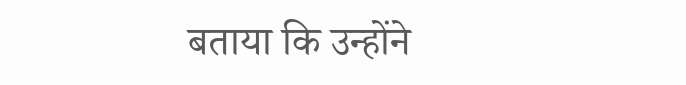बताया कि उन्होंने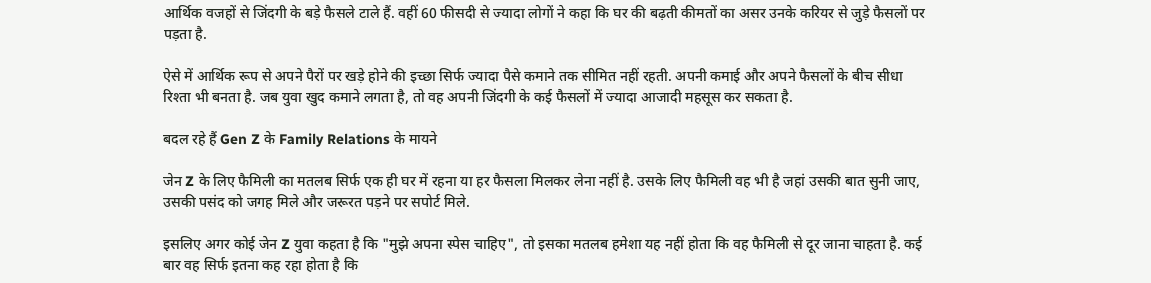आर्थिक वजहों से जिंदगी के बड़े फैसले टाले हैं. वहीं 60 फीसदी से ज्यादा लोगों ने कहा कि घर की बढ़ती कीमतों का असर उनके करियर से जुड़े फैसलों पर पड़ता है.

ऐसे में आर्थिक रूप से अपने पैरों पर खड़े होने की इच्छा सिर्फ ज्यादा पैसे कमाने तक सीमित नहीं रहती. अपनी कमाई और अपने फैसलों के बीच सीधा रिश्ता भी बनता है. जब युवा खुद कमाने लगता है, तो वह अपनी जिंदगी के कई फैसलों में ज्यादा आजादी महसूस कर सकता है.

बदल रहे हैं Gen Z के Family Relations के मायने

जेन Z के लिए फैमिली का मतलब सिर्फ एक ही घर में रहना या हर फैसला मिलकर लेना नहीं है. उसके लिए फैमिली वह भी है जहां उसकी बात सुनी जाए, उसकी पसंद को जगह मिले और जरूरत पड़ने पर सपोर्ट मिले.

इसलिए अगर कोई जेन Z युवा कहता है कि "मुझे अपना स्पेस चाहिए", तो इसका मतलब हमेशा यह नहीं होता कि वह फैमिली से दूर जाना चाहता है. कई बार वह सिर्फ इतना कह रहा होता है कि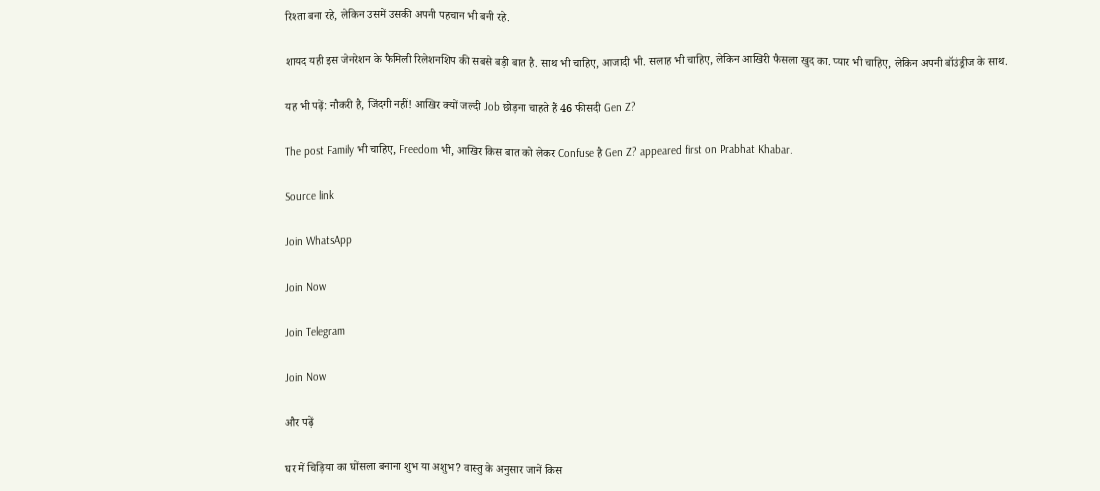रिश्ता बना रहे, लेकिन उसमें उसकी अपनी पहचान भी बनी रहे.

शायद यही इस जेनरेशन के फैमिली रिलेशनशिप की सबसे बड़ी बात है. साथ भी चाहिए, आजादी भी. सलाह भी चाहिए, लेकिन आखिरी फैसला खुद का. प्यार भी चाहिए, लेकिन अपनी बॉउंड्रीज के साथ.

यह भी पढ़ें: नौकरी है, जिंदगी नहीं! आखिर क्यों जल्दी Job छोड़ना चाहते हैं 46 फीसदी Gen Z?

The post Family भी चाहिए, Freedom भी, आखिर किस बात को लेकर Confuse है Gen Z? appeared first on Prabhat Khabar.

Source link

Join WhatsApp

Join Now

Join Telegram

Join Now

और पढ़ें

घर में चिड़िया का घोंसला बनाना शुभ या अशुभ? वास्तु के अनुसार जानें किस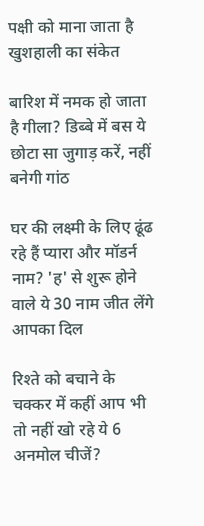पक्षी को माना जाता है खुशहाली का संकेत

बारिश में नमक हो जाता है गीला? डिब्बे में बस ये छोटा सा जुगाड़ करें, नहीं बनेगी गांठ

घर की लक्ष्मी के लिए ढूंढ रहे हैं प्यारा और मॉडर्न नाम? 'ह' से शुरू होने वाले ये 30 नाम जीत लेंगे आपका दिल

रिश्ते को बचाने के चक्कर में कहीं आप भी तो नहीं खो रहे ये 6 अनमोल चीजें?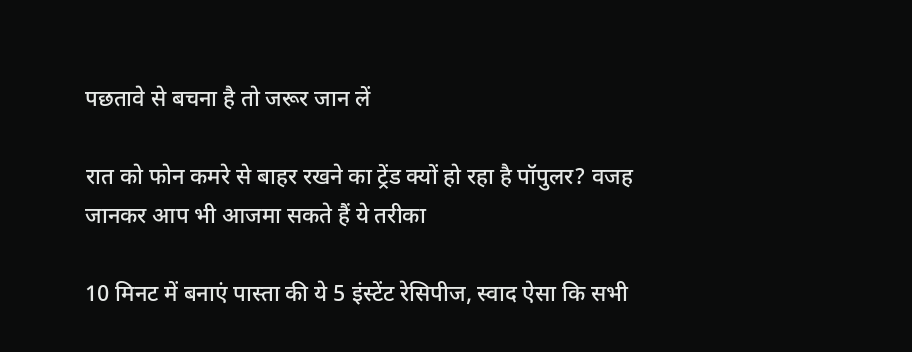पछतावे से बचना है तो जरूर जान लें

रात को फोन कमरे से बाहर रखने का ट्रेंड क्यों हो रहा है पॉपुलर? वजह जानकर आप भी आजमा सकते हैं ये तरीका

10 मिनट में बनाएं पास्ता की ये 5 इंस्टेंट रेसिपीज, स्वाद ऐसा कि सभी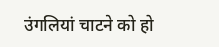उंगलियां चाटने को हो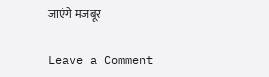जाएंगे मजबूर

Leave a Comment